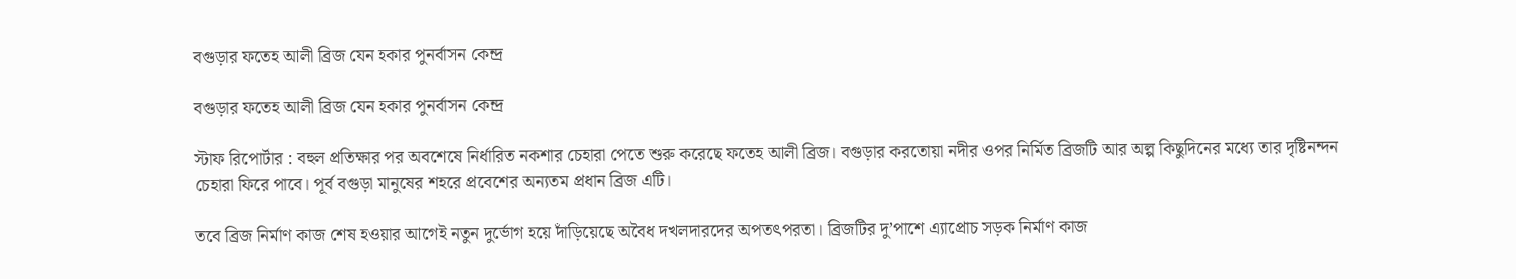বগুড়ার ফতেহ আলী ব্রিজ যেন হকার পুনর্বাসন কেন্দ্র

বগুড়ার ফতেহ আলী ব্রিজ যেন হকার পুনর্বাসন কেন্দ্র

স্টাফ রিপোর্টার : বহুল প্রতিক্ষার পর অবশেষে নির্ধারিত নকশার চেহারা পেতে শুরু করেছে ফতেহ আলী ব্রিজ। বগুড়ার করতোয়া নদীর ওপর নির্মিত ব্রিজটি আর অল্প কিছুদিনের মধ্যে তার দৃষ্টিনন্দন চেহারা ফিরে পাবে। পূর্ব বগুড়া মানুষের শহরে প্রবেশের অন্যতম প্রধান ব্রিজ এটি।

তবে ব্রিজ নির্মাণ কাজ শেষ হওয়ার আগেই নতুন দুর্ভোগ হয়ে দাঁড়িয়েছে অবৈধ দখলদারদের অপতৎপরতা। ব্রিজটির দু’পাশে এ্যাপ্রোচ সড়ক নির্মাণ কাজ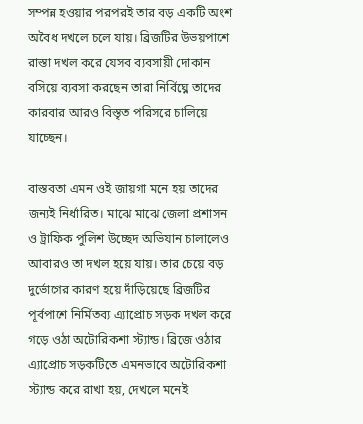সম্পন্ন হওয়ার পরপরই তার বড় একটি অংশ অবৈধ দখলে চলে যায়। ব্রিজটির উভয়পাশে রাস্তা দখল করে যেসব ব্যবসায়ী দোকান বসিয়ে ব্যবসা করছেন তারা নির্বিঘ্নে তাদের কারবার আরও বিস্তৃত পরিসরে চালিয়ে যাচ্ছেন।

বাস্তবতা এমন ওই জায়গা মনে হয় তাদের জন্যই নির্ধারিত। মাঝে মাঝে জেলা প্রশাসন ও ট্রাফিক পুলিশ উচ্ছেদ অভিযান চালালেও আবারও তা দখল হয়ে যায়। তার চেয়ে বড় দুর্ভোগের কারণ হয়ে দাঁড়িয়েছে ব্রিজটির পূর্বপাশে নির্মিতব্য এ্যাপ্রোচ সড়ক দখল করে গড়ে ওঠা অটোরিকশা স্ট্যান্ড। ব্রিজে ওঠার এ্যাপ্রোচ সড়কটিতে এমনভাবে অটোরিকশা স্ট্যান্ড করে রাখা হয়, দেখলে মনেই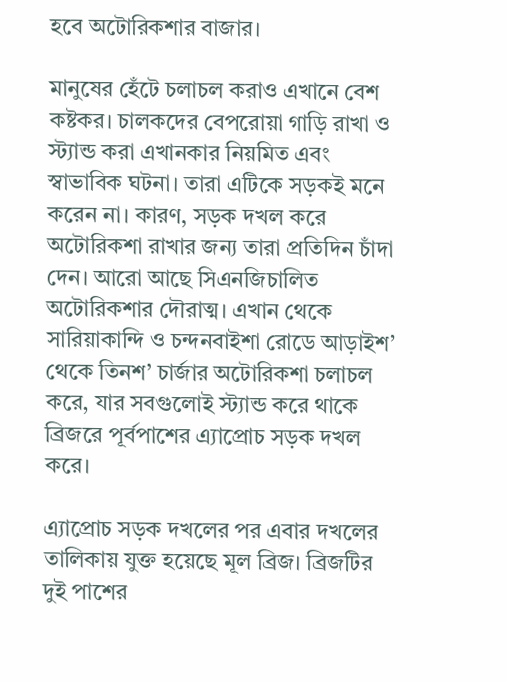হবে অটোরিকশার বাজার।

মানুষের হেঁটে চলাচল করাও এখানে বেশ কষ্টকর। চালকদের বেপরোয়া গাড়ি রাখা ও স্ট্যান্ড করা এখানকার নিয়মিত এবং স্বাভাবিক ঘটনা। তারা এটিকে সড়কই মনে করেন না। কারণ, সড়ক দখল করে অটোরিকশা রাখার জন্য তারা প্রতিদিন চাঁদা দেন। আরো আছে সিএনজিচালিত অটোরিকশার দৌরাত্ম। এখান থেকে সারিয়াকান্দি ও চন্দনবাইশা রোডে আড়াইশ’ থেকে তিনশ’ চার্জার অটোরিকশা চলাচল করে, যার সবগুলোই স্ট্যান্ড করে থাকে ব্রিজরে পূর্বপাশের এ্যাপ্রোচ সড়ক দখল করে।

এ্যাপ্রোচ সড়ক দখলের পর এবার দখলের তালিকায় যুক্ত হয়েছে মূল ব্রিজ। ব্রিজটির দুই পাশের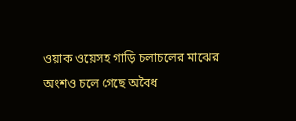ওয়াক ওয়েসহ গাড়ি চলাচলের মাঝের অংশও চলে গেছে অবৈধ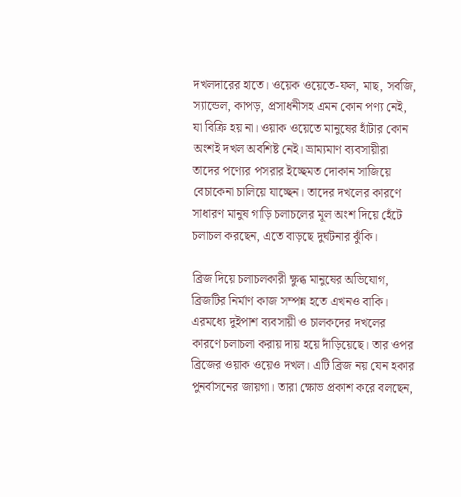দখলদারের হাতে। ওয়েক ওয়েতে-ফল, মাছ, সবজি, স্যান্ডেল, কাপড়, প্রসাধনীসহ এমন কোন পণ্য নেই, যা বিক্রি হয় না। ওয়াক ওয়েতে মানুষের হাঁটার কোন অংশই দখল অবশিষ্ট নেই। ভ্রাম্যমাণ ব্যবসায়ীরা তাদের পণ্যের পসরার ইচ্ছেমত দোকান সাজিয়ে বেচাকেনা চালিয়ে যাচ্ছেন। তাদের দখলের কারণে সাধারণ মানুষ গাড়ি চলাচলের মূল অংশ দিয়ে হেঁটে চলাচল করছেন, এতে বাড়ছে দুর্ঘটনার ঝুঁকি।

ব্রিজ দিয়ে চলাচলকারী ক্ষুব্ধ মানুষের অভিযোগ, ব্রিজটির নির্মাণ কাজ সম্পন্ন হতে এখনও বাকি। এরমধ্যে দুইপাশ ব্যবসায়ী ও চালকদের দখলের কারণে চলাচলা করায় দায় হয়ে দাঁড়িয়েছে। তার ওপর ব্রিজের ওয়াক ওয়েও দখল। এটি ব্রিজ নয় যেন হকার পুনর্বাসনের জায়গা। তারা ক্ষোভ প্রকাশ করে বলছেন,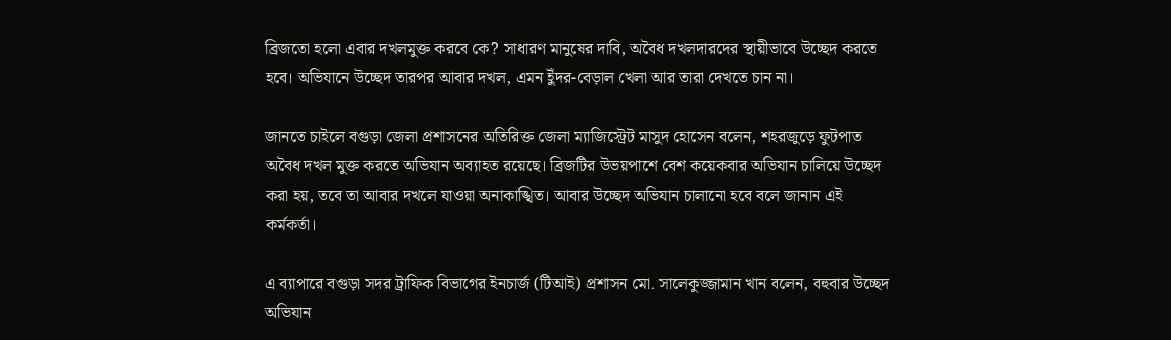ব্রিজতো হলো এবার দখলমুক্ত করবে কে? সাধারণ মানুষের দাবি, অবৈধ দখলদারদের স্থায়ীভাবে উচ্ছেদ করতে হবে। অভিযানে উচ্ছেদ তারপর আবার দখল, এমন ইুঁদর-বেড়াল খেলা আর তারা দেখতে চান না।

জানতে চাইলে বগুড়া জেলা প্রশাসনের অতিরিক্ত জেলা ম্যাজিস্ট্রেট মাসুদ হোসেন বলেন, শহরজুড়ে ফুটপাত অবৈধ দখল মুক্ত করতে অভিযান অব্যাহত রয়েছে। ব্রিজটির উভয়পাশে বেশ কয়েকবার অভিযান চালিয়ে উচ্ছেদ করা হয়, তবে তা আবার দখলে যাওয়া অনাকাঙ্খিত। আবার উচ্ছেদ অভিযান চালানো হবে বলে জানান এই কর্মকর্তা।

এ ব্যাপারে বগুড়া সদর ট্রাফিক বিভাগের ইনচার্জ (টিআই) প্রশাসন মো. সালেকুজ্জামান খান বলেন, বহুবার উচ্ছেদ অভিযান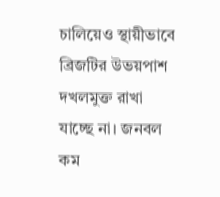চালিয়েও স্থায়ীভাবে ব্রিজটির উভয়পাশ দখলমুক্ত রাখা যাচ্ছে না। জনবল কম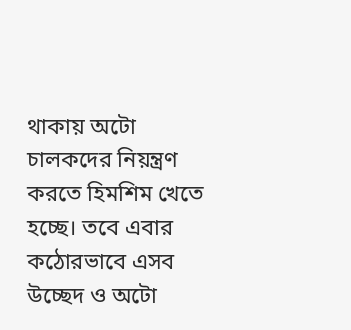থাকায় অটো চালকদের নিয়ন্ত্রণ করতে হিমশিম খেতে হচ্ছে। তবে এবার কঠোরভাবে এসব উচ্ছেদ ও অটো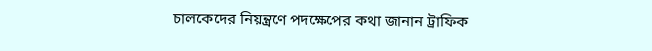চালকেদের নিয়ন্ত্রণে পদক্ষেপের কথা জানান ট্রাফিক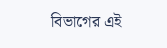বিভাগের এই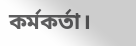কর্মকর্তা।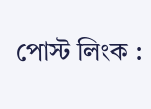পোস্ট লিংক :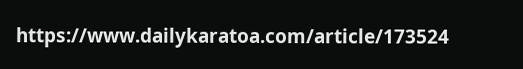https://www.dailykaratoa.com/article/173524